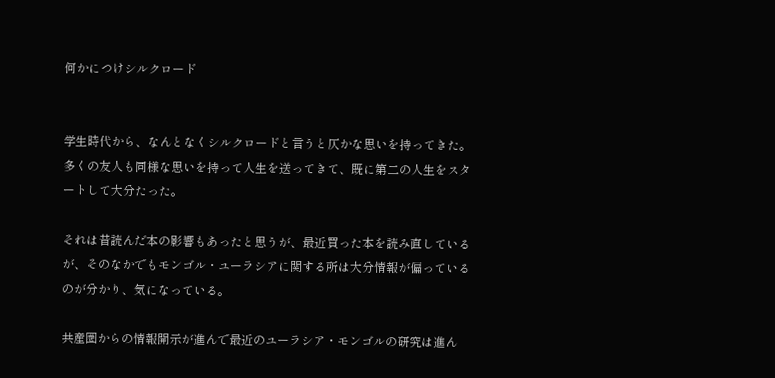何かにつけシルクロード


学生時代から、なんとなくシルクロードと言うと仄かな思いを持ってきた。多くの友人も同様な思いを持って人生を送ってきて、既に第二の人生をスタートして大分たった。

それは昔読んだ本の影響もあったと思うが、最近買った本を読み直しているが、そのなかでもモンゴル・ユーラシアに関する所は大分情報が偏っているのが分かり、気になっている。

共産圏からの情報開示が進んで最近のユーラシア・モンゴルの研究は進ん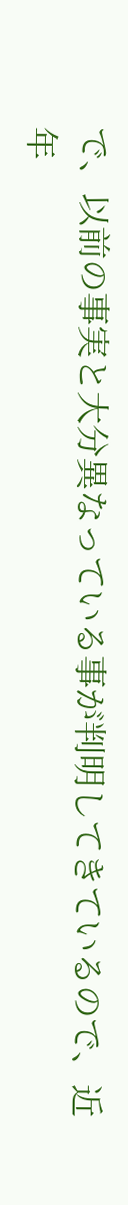で、以前の事実と大分異なっている事が判明してきているので、近年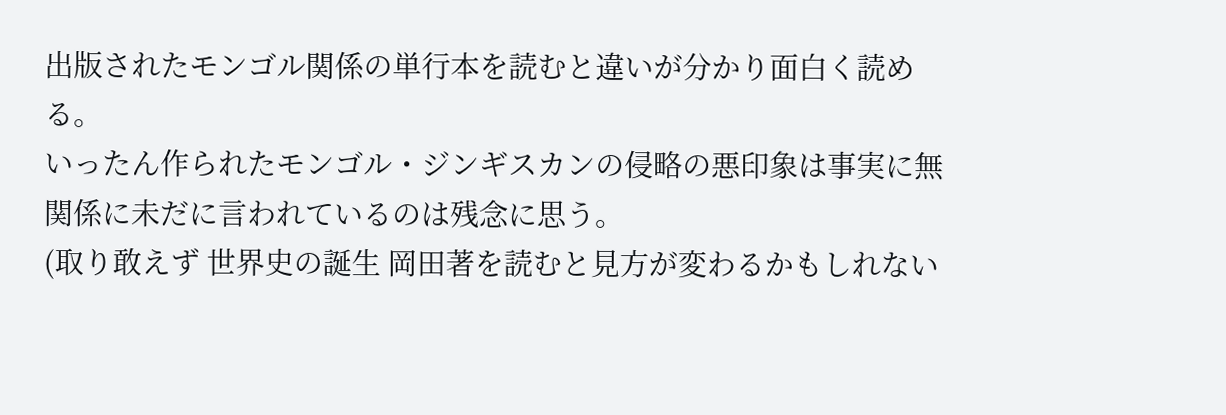出版されたモンゴル関係の単行本を読むと違いが分かり面白く読める。
いったん作られたモンゴル・ジンギスカンの侵略の悪印象は事実に無関係に未だに言われているのは残念に思う。
(取り敢えず 世界史の誕生 岡田著を読むと見方が変わるかもしれない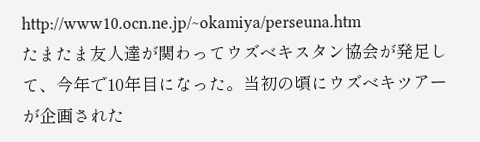http://www10.ocn.ne.jp/~okamiya/perseuna.htm
たまたま友人達が関わってウズベキスタン協会が発足して、今年で10年目になった。当初の頃にウズベキツアーが企画された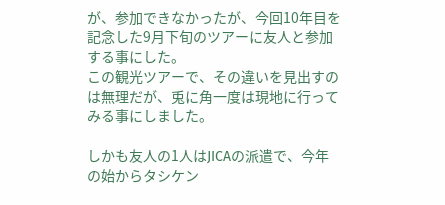が、参加できなかったが、今回10年目を記念した9月下旬のツアーに友人と参加する事にした。
この観光ツアーで、その違いを見出すのは無理だが、兎に角一度は現地に行ってみる事にしました。

しかも友人の1人はJICAの派遣で、今年の始からタシケン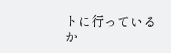トに行っているか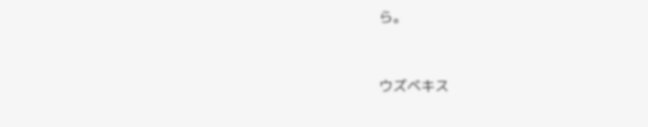ら。


ウズベキス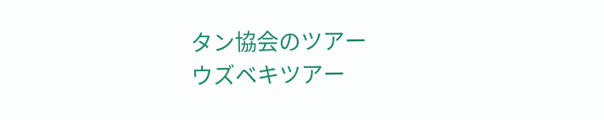タン協会のツアー
ウズベキツアー